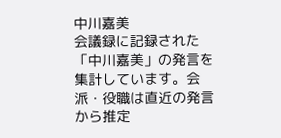中川嘉美
会議録に記録された「中川嘉美」の発言を集計しています。会派・役職は直近の発言から推定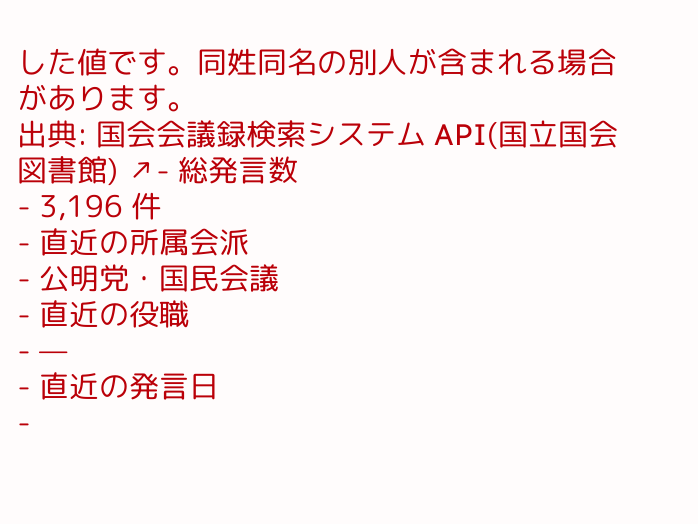した値です。同姓同名の別人が含まれる場合があります。
出典: 国会会議録検索システム API(国立国会図書館) ↗- 総発言数
- 3,196 件
- 直近の所属会派
- 公明党・国民会議
- 直近の役職
- —
- 直近の発言日
-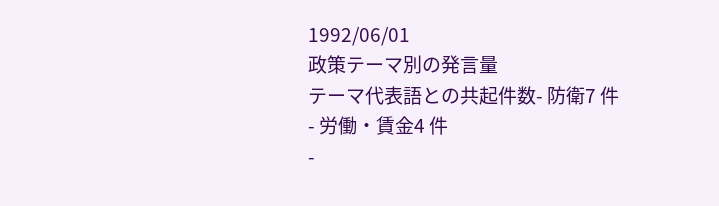1992/06/01
政策テーマ別の発言量
テーマ代表語との共起件数- 防衛7 件
- 労働・賃金4 件
-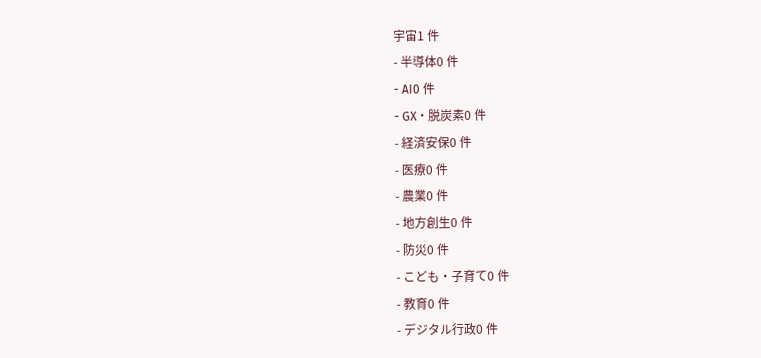宇宙1 件
- 半導体0 件
- AI0 件
- GX・脱炭素0 件
- 経済安保0 件
- 医療0 件
- 農業0 件
- 地方創生0 件
- 防災0 件
- こども・子育て0 件
- 教育0 件
- デジタル行政0 件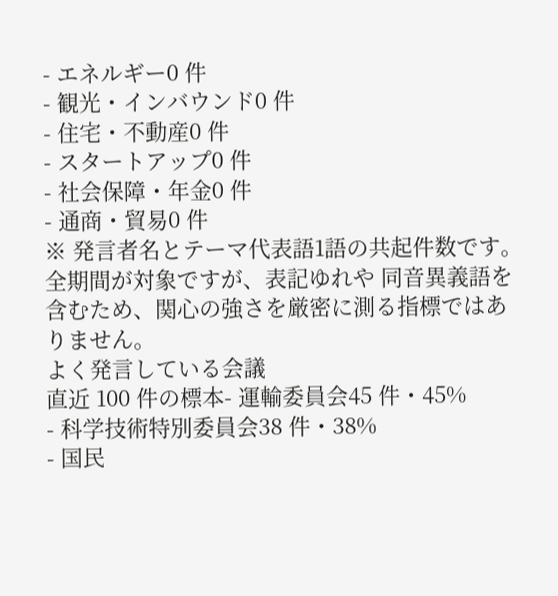- エネルギー0 件
- 観光・インバウンド0 件
- 住宅・不動産0 件
- スタートアップ0 件
- 社会保障・年金0 件
- 通商・貿易0 件
※ 発言者名とテーマ代表語1語の共起件数です。全期間が対象ですが、表記ゆれや 同音異義語を含むため、関心の強さを厳密に測る指標ではありません。
よく発言している会議
直近 100 件の標本- 運輸委員会45 件・45%
- 科学技術特別委員会38 件・38%
- 国民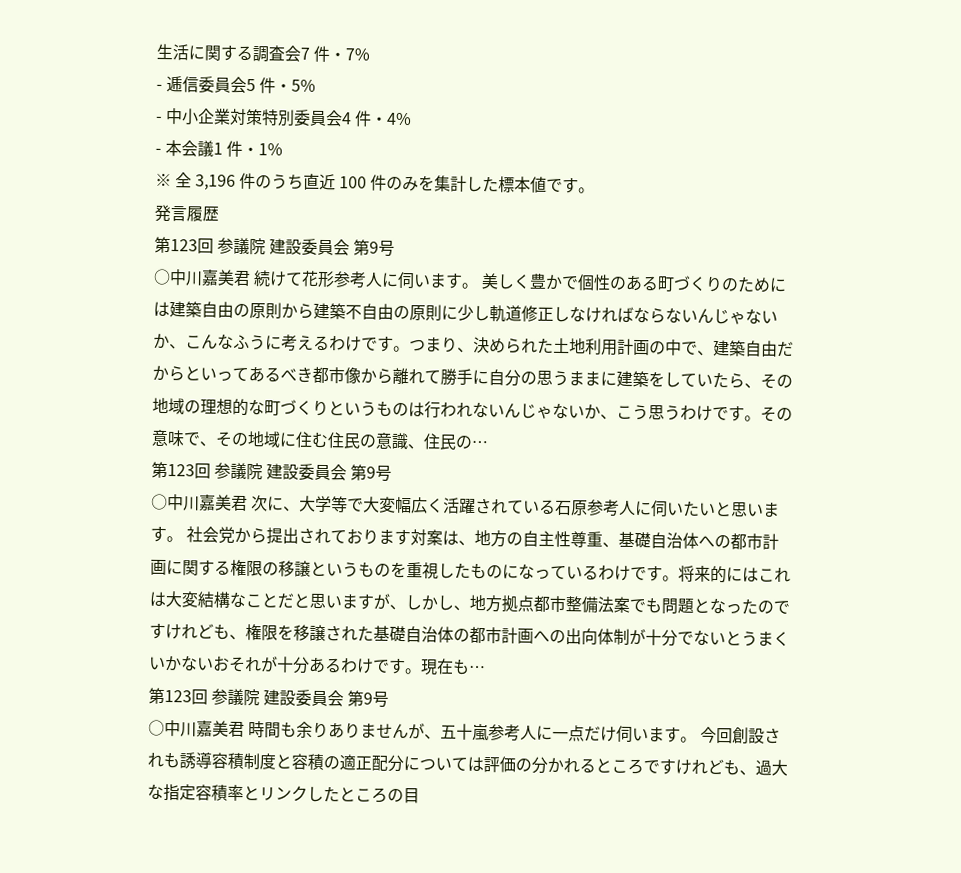生活に関する調査会7 件・7%
- 逓信委員会5 件・5%
- 中小企業対策特別委員会4 件・4%
- 本会議1 件・1%
※ 全 3,196 件のうち直近 100 件のみを集計した標本値です。
発言履歴
第123回 参議院 建設委員会 第9号
○中川嘉美君 続けて花形参考人に伺います。 美しく豊かで個性のある町づくりのためには建築自由の原則から建築不自由の原則に少し軌道修正しなければならないんじゃないか、こんなふうに考えるわけです。つまり、決められた土地利用計画の中で、建築自由だからといってあるべき都市像から離れて勝手に自分の思うままに建築をしていたら、その地域の理想的な町づくりというものは行われないんじゃないか、こう思うわけです。その意味で、その地域に住む住民の意識、住民の…
第123回 参議院 建設委員会 第9号
○中川嘉美君 次に、大学等で大変幅広く活躍されている石原参考人に伺いたいと思います。 社会党から提出されております対案は、地方の自主性尊重、基礎自治体への都市計画に関する権限の移譲というものを重視したものになっているわけです。将来的にはこれは大変結構なことだと思いますが、しかし、地方拠点都市整備法案でも問題となったのですけれども、権限を移譲された基礎自治体の都市計画への出向体制が十分でないとうまくいかないおそれが十分あるわけです。現在も…
第123回 参議院 建設委員会 第9号
○中川嘉美君 時間も余りありませんが、五十嵐参考人に一点だけ伺います。 今回創設されも誘導容積制度と容積の適正配分については評価の分かれるところですけれども、過大な指定容積率とリンクしたところの目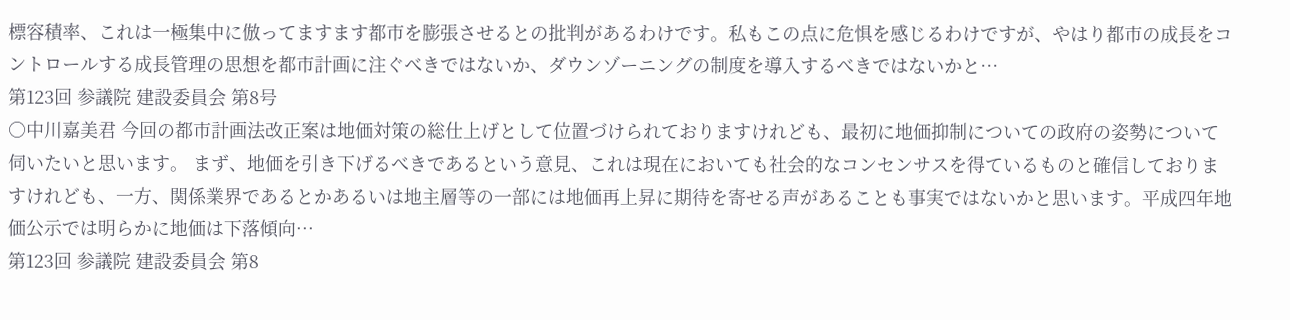標容積率、これは一極集中に倣ってますます都市を膨張させるとの批判があるわけです。私もこの点に危惧を感じるわけですが、やはり都市の成長をコントロールする成長管理の思想を都市計画に注ぐべきではないか、ダウンゾーニングの制度を導入するべきではないかと…
第123回 参議院 建設委員会 第8号
○中川嘉美君 今回の都市計画法改正案は地価対策の総仕上げとして位置づけられておりますけれども、最初に地価抑制についての政府の姿勢について伺いたいと思います。 まず、地価を引き下げるべきであるという意見、これは現在においても社会的なコンセンサスを得ているものと確信しておりますけれども、一方、関係業界であるとかあるいは地主層等の一部には地価再上昇に期待を寄せる声があることも事実ではないかと思います。平成四年地価公示では明らかに地価は下落傾向…
第123回 参議院 建設委員会 第8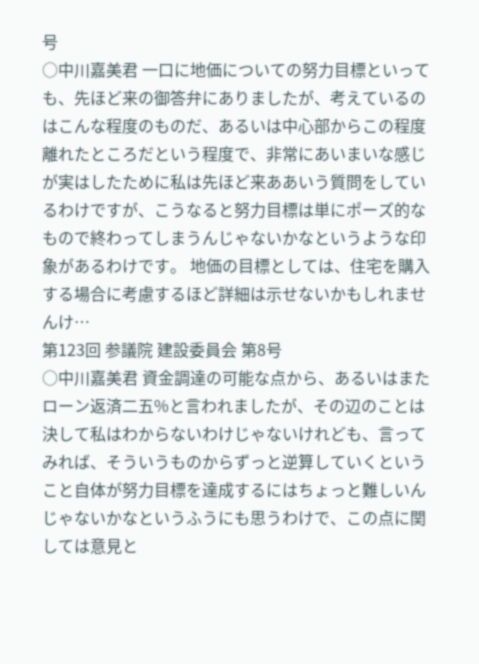号
○中川嘉美君 一口に地価についての努力目標といっても、先ほど来の御答弁にありましたが、考えているのはこんな程度のものだ、あるいは中心部からこの程度離れたところだという程度で、非常にあいまいな感じが実はしたために私は先ほど来ああいう質問をしているわけですが、こうなると努力目標は単にポーズ的なもので終わってしまうんじゃないかなというような印象があるわけです。 地価の目標としては、住宅を購入する場合に考慮するほど詳細は示せないかもしれませんけ…
第123回 参議院 建設委員会 第8号
○中川嘉美君 資金調達の可能な点から、あるいはまたローン返済二五%と言われましたが、その辺のことは決して私はわからないわけじゃないけれども、言ってみれば、そういうものからずっと逆算していくということ自体が努力目標を達成するにはちょっと難しいんじゃないかなというふうにも思うわけで、この点に関しては意見と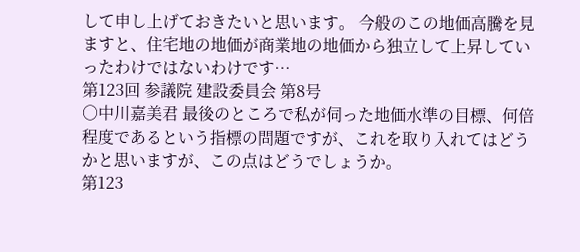して申し上げておきたいと思います。 今般のこの地価高騰を見ますと、住宅地の地価が商業地の地価から独立して上昇していったわけではないわけです…
第123回 参議院 建設委員会 第8号
○中川嘉美君 最後のところで私が伺った地価水準の目標、何倍程度であるという指標の問題ですが、これを取り入れてはどうかと思いますが、この点はどうでしょうか。
第123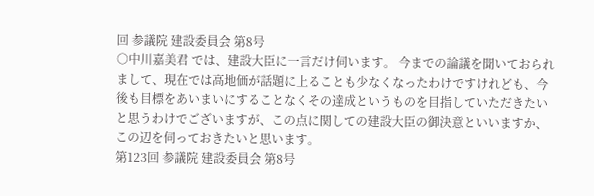回 参議院 建設委員会 第8号
○中川嘉美君 では、建設大臣に一言だけ伺います。 今までの論議を聞いておられまして、現在では高地価が話題に上ることも少なくなったわけですけれども、今後も目標をあいまいにすることなくその達成というものを目指していただきたいと思うわけでございますが、この点に関しての建設大臣の御決意といいますか、この辺を伺っておきたいと思います。
第123回 参議院 建設委員会 第8号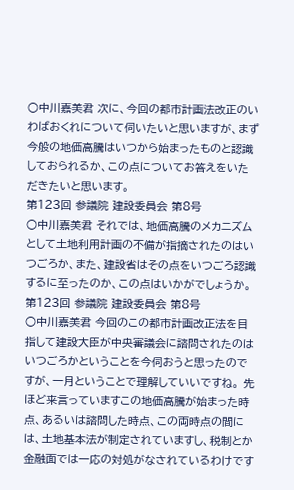○中川嘉美君 次に、今回の都市計画法改正のいわばおくれについて伺いたいと思いますが、まず今般の地価高騰はいつから始まったものと認識しておられるか、この点についてお答えをいただきたいと思います。
第123回 参議院 建設委員会 第8号
○中川嘉美君 それでは、地価高騰のメカニズムとして土地利用計画の不備が指摘されたのはいつごろか、また、建設省はその点をいつごろ認識するに至ったのか、この点はいかがでしょうか。
第123回 参議院 建設委員会 第8号
○中川嘉美君 今回のこの都市計画改正法を目指して建設大臣が中央審議会に諮問されたのはいつごろかということを今伺おうと思ったのですが、一月ということで理解していいですね。 先ほど来言っていますこの地価高騰が始まった時点、あるいは諮問した時点、この両時点の間には、土地基本法が制定されていますし、税制とか金融面では一応の対処がなされているわけです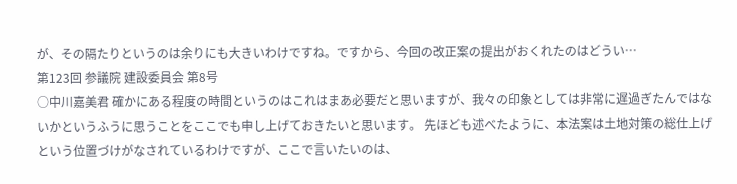が、その隔たりというのは余りにも大きいわけですね。ですから、今回の改正案の提出がおくれたのはどうい…
第123回 参議院 建設委員会 第8号
○中川嘉美君 確かにある程度の時間というのはこれはまあ必要だと思いますが、我々の印象としては非常に遅過ぎたんではないかというふうに思うことをここでも申し上げておきたいと思います。 先ほども述べたように、本法案は土地対策の総仕上げという位置づけがなされているわけですが、ここで言いたいのは、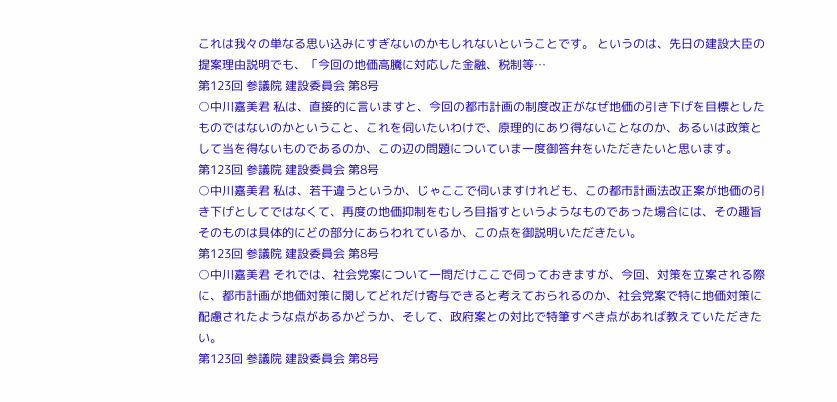これは我々の単なる思い込みにすぎないのかもしれないということです。 というのは、先日の建設大臣の提案理由説明でも、「今回の地価高騰に対応した金融、税制等…
第123回 参議院 建設委員会 第8号
○中川嘉美君 私は、直接的に言いますと、今回の都市計画の制度改正がなぜ地価の引き下げを目標としたものではないのかということ、これを伺いたいわけで、原理的にあり得ないことなのか、あるいは政策として当を得ないものであるのか、この辺の問題についていま一度御答弁をいただきたいと思います。
第123回 参議院 建設委員会 第8号
○中川嘉美君 私は、若干違うというか、じゃここで伺いますけれども、この都市計画法改正案が地価の引き下げとしてではなくて、再度の地価抑制をむしろ目指すというようなものであった場合には、その趣旨そのものは具体的にどの部分にあらわれているか、この点を御説明いただきたい。
第123回 参議院 建設委員会 第8号
○中川嘉美君 それでは、社会党案について一問だけここで伺っておきますが、今回、対策を立案される際に、都市計画が地価対策に関してどれだけ寄与できると考えておられるのか、社会党案で特に地価対策に配慮されたような点があるかどうか、そして、政府案との対比で特筆すべき点があれば教えていただきたい。
第123回 参議院 建設委員会 第8号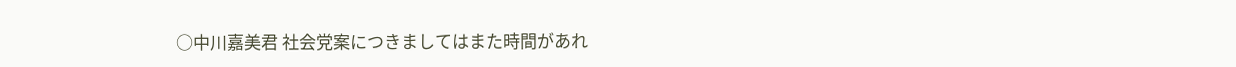○中川嘉美君 社会党案につきましてはまた時間があれ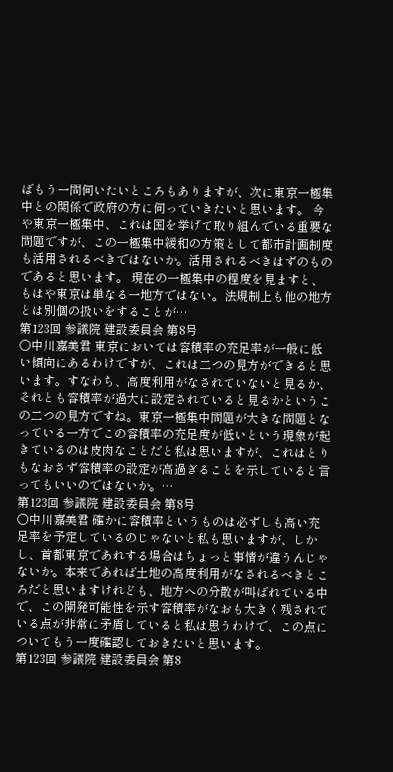ばもう一問伺いたいところもありますが、次に東京一極集中との関係で政府の方に伺っていきたいと思います。 今や東京一極集中、これは国を挙げて取り組んでいる重要な問題ですが、この一極集中緩和の方策として都市計画制度も活用されるべきではないか。活用されるべきはずのものであると思います。 現在の一極集中の程度を見ますと、もはや東京は単なる一地方ではない。法規制上も他の地方とは別個の扱いをすることが…
第123回 参議院 建設委員会 第8号
○中川嘉美君 東京においては容積率の充足率が一般に低い傾向にあるわけですが、これは二つの見方ができると思います。すなわち、高度利用がなされていないと見るか、それとも容積率が過大に設定されていると見るかというこの二つの見方ですね。東京一極集中問題が大きな問題となっている一方でこの容積率の充足度が低いという現象が起きているのは皮肉なことだと私は思いますが、これはとりもなおさず容積率の設定が高過ぎることを示していると言ってもいいのではないか。…
第123回 参議院 建設委員会 第8号
○中川嘉美君 確かに容積率というものは必ずしも高い充足率を予定しているのじゃないと私も思いますが、しかし、首都東京であれする場合はちょっと事情が違うんじゃないか。本来であれば土地の高度利用がなされるべきところだと思いますけれども、地方への分散が叫ばれている中で、この開発可能性を示す容積率がなおも大きく残されている点が非常に矛盾していると私は思うわけで、この点についてもう一度確認しておきたいと思います。
第123回 参議院 建設委員会 第8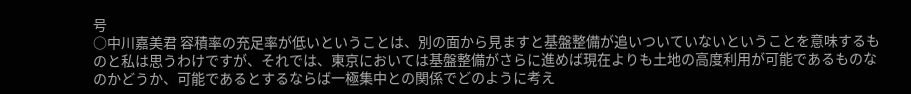号
○中川嘉美君 容積率の充足率が低いということは、別の面から見ますと基盤整備が追いついていないということを意味するものと私は思うわけですが、それでは、東京においては基盤整備がさらに進めば現在よりも土地の高度利用が可能であるものなのかどうか、可能であるとするならば一極集中との関係でどのように考え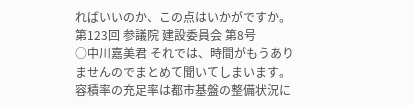ればいいのか、この点はいかがですか。
第123回 参議院 建設委員会 第8号
○中川嘉美君 それでは、時間がもうありませんのでまとめて聞いてしまいます。 容積率の充足率は都市基盤の整備状況に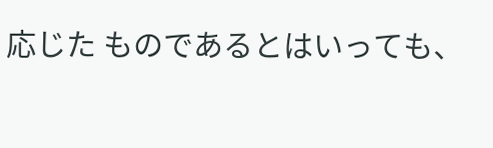応じた ものであるとはいっても、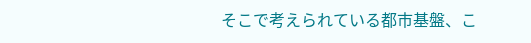そこで考えられている都市基盤、こ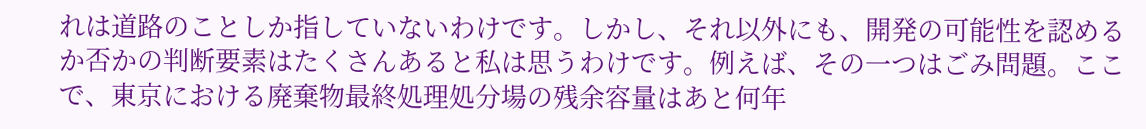れは道路のことしか指していないわけです。しかし、それ以外にも、開発の可能性を認めるか否かの判断要素はたくさんあると私は思うわけです。例えば、その一つはごみ問題。ここで、東京における廃棄物最終処理処分場の残余容量はあと何年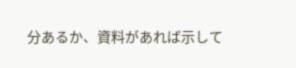分あるか、資料があれば示して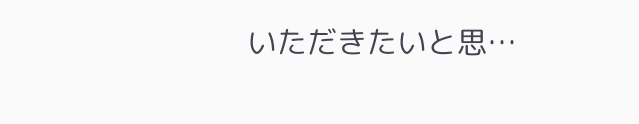いただきたいと思…